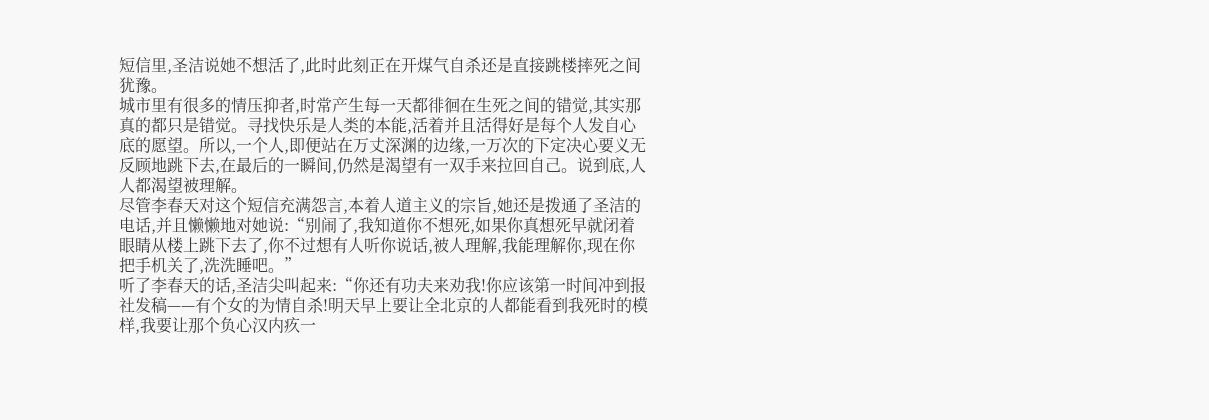短信里,圣洁说她不想活了,此时此刻正在开煤气自杀还是直接跳楼摔死之间犹豫。
城市里有很多的情压抑者,时常产生每一天都徘徊在生死之间的错觉,其实那真的都只是错觉。寻找快乐是人类的本能,活着并且活得好是每个人发自心底的愿望。所以,一个人,即便站在万丈深渊的边缘,一万次的下定决心要义无反顾地跳下去,在最后的一瞬间,仍然是渴望有一双手来拉回自己。说到底,人人都渴望被理解。
尽管李春天对这个短信充满怨言,本着人道主义的宗旨,她还是拨通了圣洁的电话,并且懒懒地对她说:“别闹了,我知道你不想死,如果你真想死早就闭着眼睛从楼上跳下去了,你不过想有人听你说话,被人理解,我能理解你,现在你把手机关了,洗洗睡吧。”
听了李春天的话,圣洁尖叫起来:“你还有功夫来劝我!你应该第一时间冲到报社发稿——有个女的为情自杀!明天早上要让全北京的人都能看到我死时的模样,我要让那个负心汉内疚一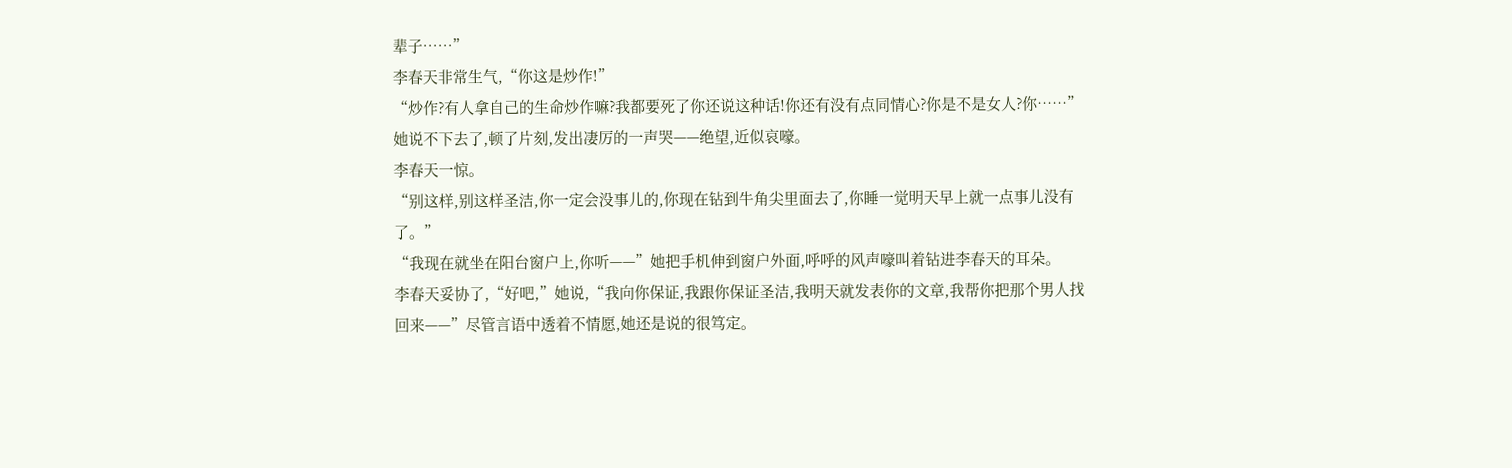辈子……”
李春天非常生气,“你这是炒作!”
“炒作?有人拿自己的生命炒作嘛?我都要死了你还说这种话!你还有没有点同情心?你是不是女人?你……”她说不下去了,顿了片刻,发出凄厉的一声哭——绝望,近似哀嚎。
李春天一惊。
“别这样,别这样圣洁,你一定会没事儿的,你现在钻到牛角尖里面去了,你睡一觉明天早上就一点事儿没有了。”
“我现在就坐在阳台窗户上,你听——”她把手机伸到窗户外面,呼呼的风声嚎叫着钻进李春天的耳朵。
李春天妥协了,“好吧,”她说,“我向你保证,我跟你保证圣洁,我明天就发表你的文章,我帮你把那个男人找回来——”尽管言语中透着不情愿,她还是说的很笃定。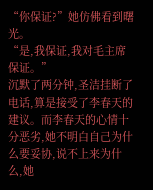“你保证?”她仿佛看到曙光。
“是,我保证,我对毛主席保证。”
沉默了两分钟,圣洁挂断了电话,算是接受了李春天的建议。而李春天的心情十分恶劣,她不明白自己为什么要妥协,说不上来为什么,她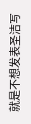就是不想发表圣洁写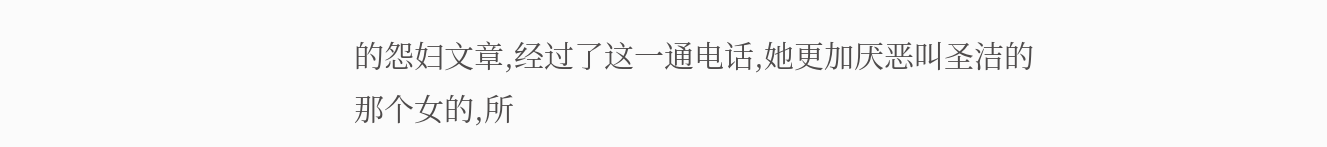的怨妇文章,经过了这一通电话,她更加厌恶叫圣洁的那个女的,所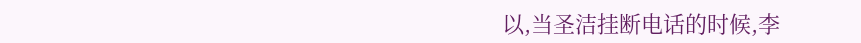以,当圣洁挂断电话的时候,李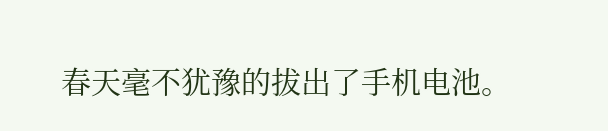春天毫不犹豫的拔出了手机电池。